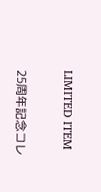LIMITED ITEM

25周年記念コレ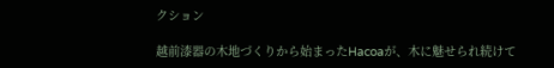クション

越前漆器の木地づくりから始まったHacoaが、木に魅せられ続けて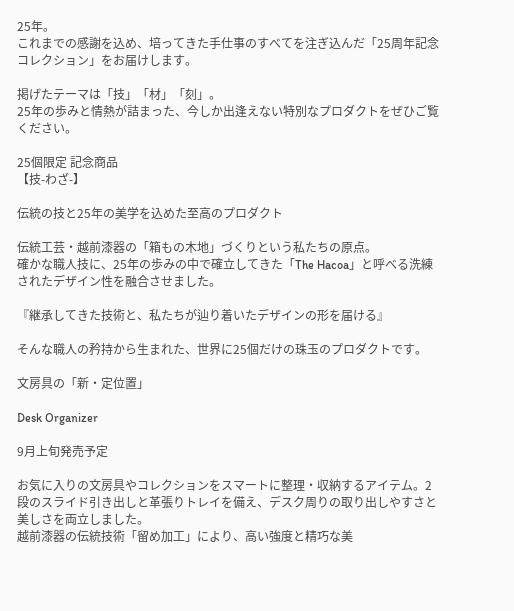25年。
これまでの感謝を込め、培ってきた手仕事のすべてを注ぎ込んだ「25周年記念コレクション」をお届けします。

掲げたテーマは「技」「材」「刻」。
25年の歩みと情熱が詰まった、今しか出逢えない特別なプロダクトをぜひご覧ください。

25個限定 記念商品
【技-わざ-】

伝統の技と25年の美学を込めた至高のプロダクト

伝統工芸・越前漆器の「箱もの木地」づくりという私たちの原点。
確かな職人技に、25年の歩みの中で確立してきた「The Hacoa」と呼べる洗練されたデザイン性を融合させました。

『継承してきた技術と、私たちが辿り着いたデザインの形を届ける』

そんな職人の矜持から生まれた、世界に25個だけの珠玉のプロダクトです。

文房具の「新・定位置」

Desk Organizer

9月上旬発売予定

お気に入りの文房具やコレクションをスマートに整理・収納するアイテム。2段のスライド引き出しと革張りトレイを備え、デスク周りの取り出しやすさと美しさを両立しました。
越前漆器の伝統技術「留め加工」により、高い強度と精巧な美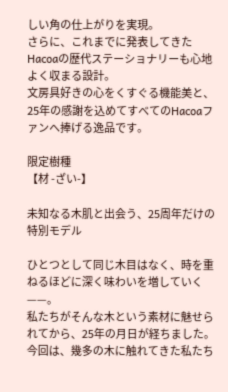しい角の仕上がりを実現。
さらに、これまでに発表してきたHacoaの歴代ステーショナリーも心地よく収まる設計。
文房具好きの心をくすぐる機能美と、25年の感謝を込めてすべてのHacoaファンへ捧げる逸品です。

限定樹種
【材 -ざい-】

未知なる木肌と出会う、25周年だけの特別モデル

ひとつとして同じ木目はなく、時を重ねるほどに深く味わいを増していく——。
私たちがそんな木という素材に魅せられてから、25年の月日が経ちました。
今回は、幾多の木に触れてきた私たち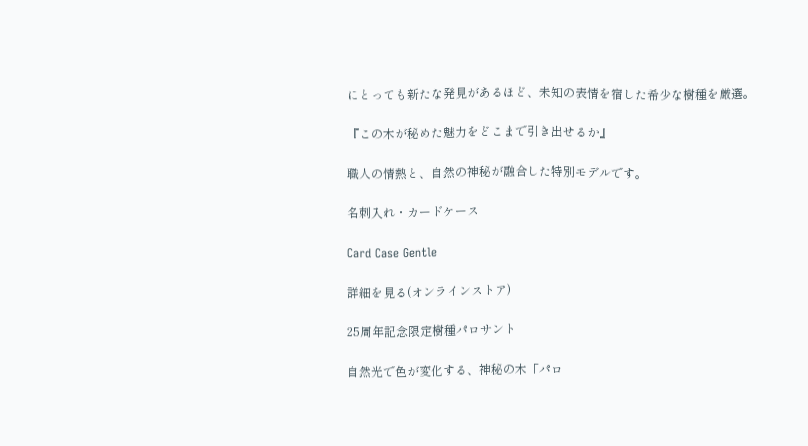にとっても新たな発見があるほど、未知の表情を宿した希少な樹種を厳選。

『この木が秘めた魅力をどこまで引き出せるか』

職人の情熱と、自然の神秘が融合した特別モデルです。

名刺入れ・カードケース

Card Case Gentle

詳細を見る(オンラインストア)

25周年記念限定樹種パロサント

自然光で色が変化する、神秘の木「パロ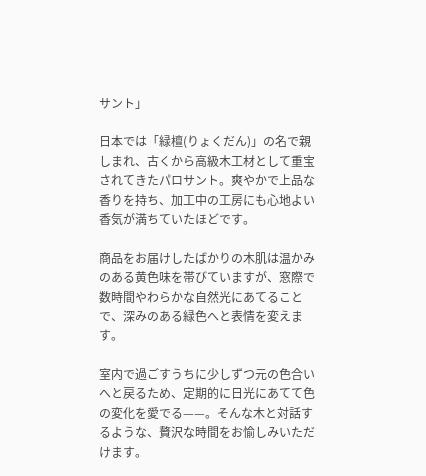サント」

日本では「緑檀(りょくだん)」の名で親しまれ、古くから高級木工材として重宝されてきたパロサント。爽やかで上品な香りを持ち、加工中の工房にも心地よい香気が満ちていたほどです。

商品をお届けしたばかりの木肌は温かみのある黄色味を帯びていますが、窓際で数時間やわらかな自然光にあてることで、深みのある緑色へと表情を変えます。

室内で過ごすうちに少しずつ元の色合いへと戻るため、定期的に日光にあてて色の変化を愛でる——。そんな木と対話するような、贅沢な時間をお愉しみいただけます。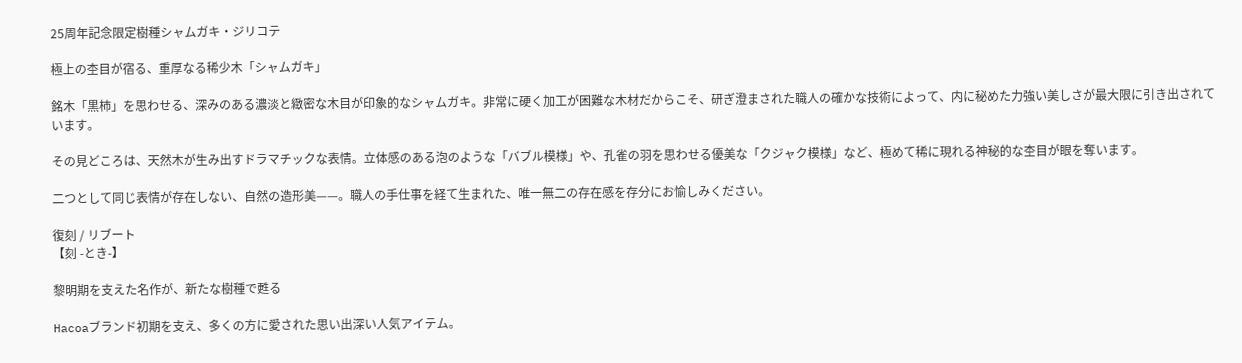25周年記念限定樹種シャムガキ・ジリコテ

極上の杢目が宿る、重厚なる稀少木「シャムガキ」

銘木「黒柿」を思わせる、深みのある濃淡と緻密な木目が印象的なシャムガキ。非常に硬く加工が困難な木材だからこそ、研ぎ澄まされた職人の確かな技術によって、内に秘めた力強い美しさが最大限に引き出されています。

その見どころは、天然木が生み出すドラマチックな表情。立体感のある泡のような「バブル模様」や、孔雀の羽を思わせる優美な「クジャク模様」など、極めて稀に現れる神秘的な杢目が眼を奪います。

二つとして同じ表情が存在しない、自然の造形美——。職人の手仕事を経て生まれた、唯一無二の存在感を存分にお愉しみください。

復刻 / リブート
【刻 -とき-】

黎明期を支えた名作が、新たな樹種で甦る

Hacoaブランド初期を支え、多くの方に愛された思い出深い人気アイテム。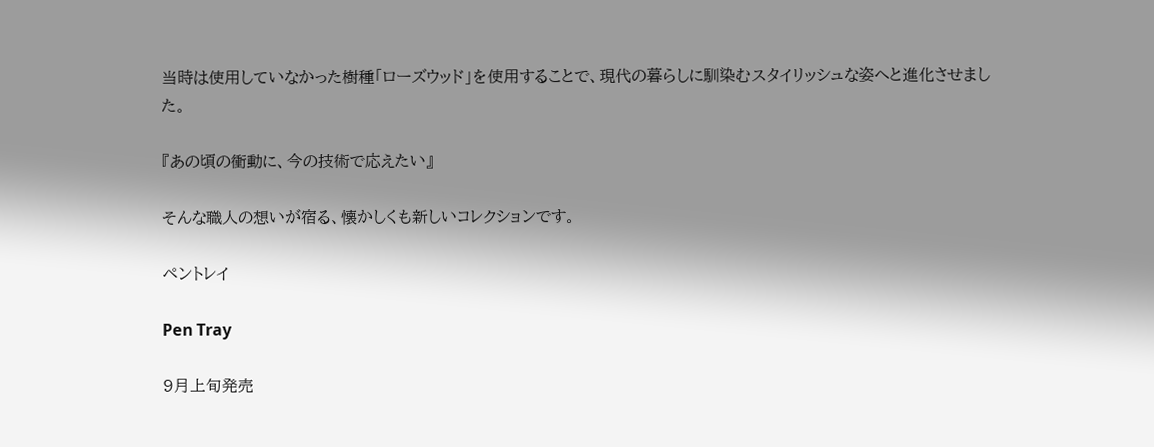当時は使用していなかった樹種「ローズウッド」を使用することで、現代の暮らしに馴染むスタイリッシュな姿へと進化させました。

『あの頃の衝動に、今の技術で応えたい』

そんな職人の想いが宿る、懐かしくも新しいコレクションです。

ペントレイ

Pen Tray

9月上旬発売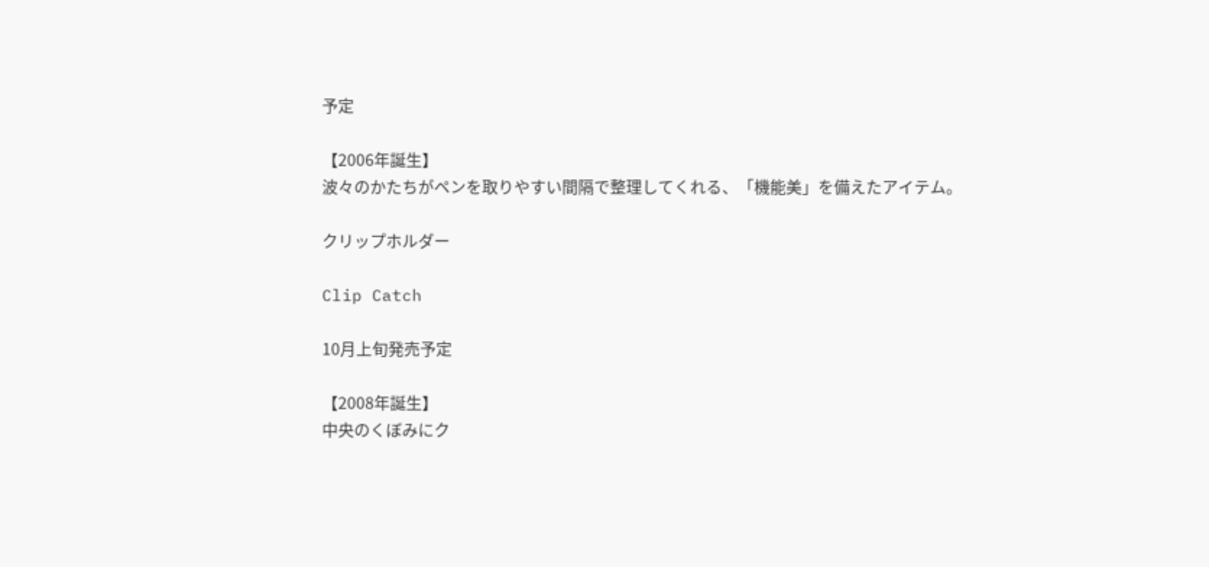予定

【2006年誕生】
波々のかたちがペンを取りやすい間隔で整理してくれる、「機能美」を備えたアイテム。

クリップホルダー

Clip Catch

10月上旬発売予定

【2008年誕生】
中央のくぼみにク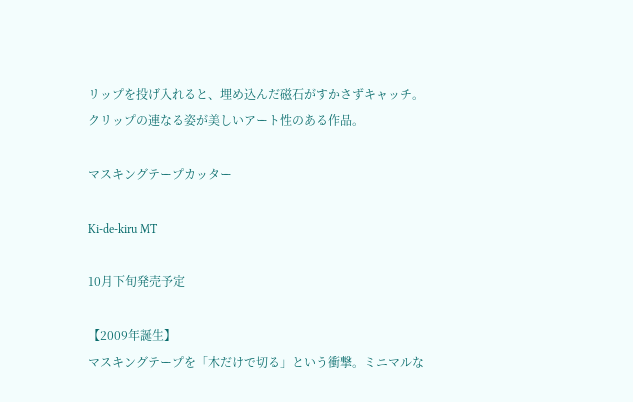リップを投げ入れると、埋め込んだ磁石がすかさずキャッチ。
クリップの連なる姿が美しいアート性のある作品。

マスキングテープカッター

Ki-de-kiru MT

10月下旬発売予定

【2009年誕生】
マスキングテープを「木だけで切る」という衝撃。ミニマルな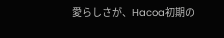愛らしさが、Hacoa初期の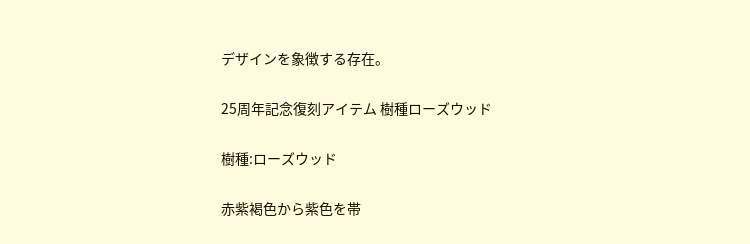デザインを象徴する存在。

25周年記念復刻アイテム 樹種ローズウッド

樹種:ローズウッド

赤紫褐色から紫色を帯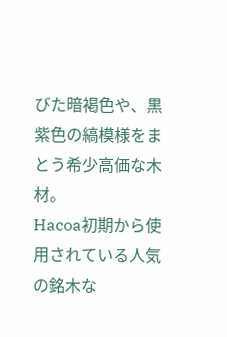びた暗褐色や、黒紫色の縞模様をまとう希少高価な木材。
Hacoa初期から使用されている人気の銘木な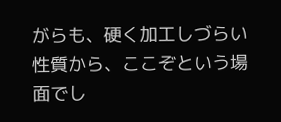がらも、硬く加工しづらい性質から、ここぞという場面でし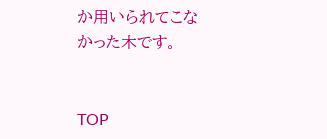か用いられてこなかった木です。


TOP